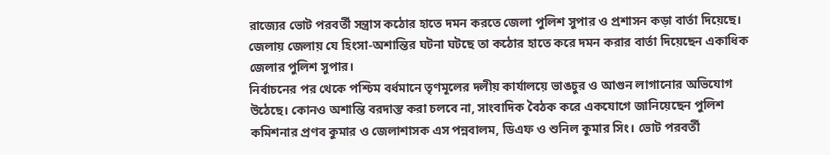রাজ্যের ভোট পরবর্তী সন্ত্রাস কঠোর হাতে দমন করতে জেলা পুলিশ সুপার ও প্রশাসন কড়া বার্তা দিয়েছে। জেলায় জেলায় যে হিংসা-অশান্তির ঘটনা ঘটছে তা কঠোর হাতে করে দমন করার বার্তা দিয়েছেন একাধিক জেলার পুলিশ সুপার।
নির্বাচনের পর থেকে পশ্চিম বর্ধমানে তৃণমূলের দলীয় কার্যালয়ে ভাঙচুর ও আগুন লাগানোর অভিযোগ উঠেছে। কোনও অশান্তি বরদাস্ত করা চলবে না, সাংবাদিক বৈঠক করে একযোগে জানিয়েছেন পুলিশ কমিশনার প্রণব কুমার ও জেলাশাসক এস পন্নবালম, ডিএফ ও শুনিল কুমার সিং। ভোট পরবর্তী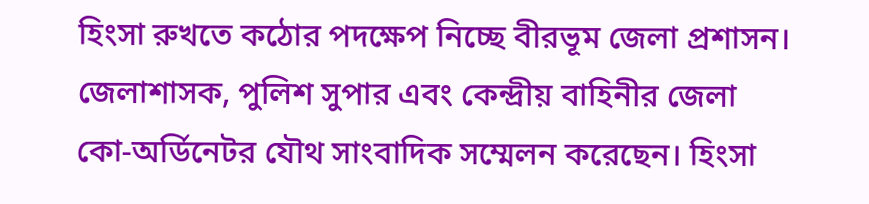হিংসা রুখতে কঠোর পদক্ষেপ নিচ্ছে বীরভূম জেলা প্রশাসন। জেলাশাসক, পুলিশ সুপার এবং কেন্দ্রীয় বাহিনীর জেলা কো-অর্ডিনেটর যৌথ সাংবাদিক সম্মেলন করেছেন। হিংসা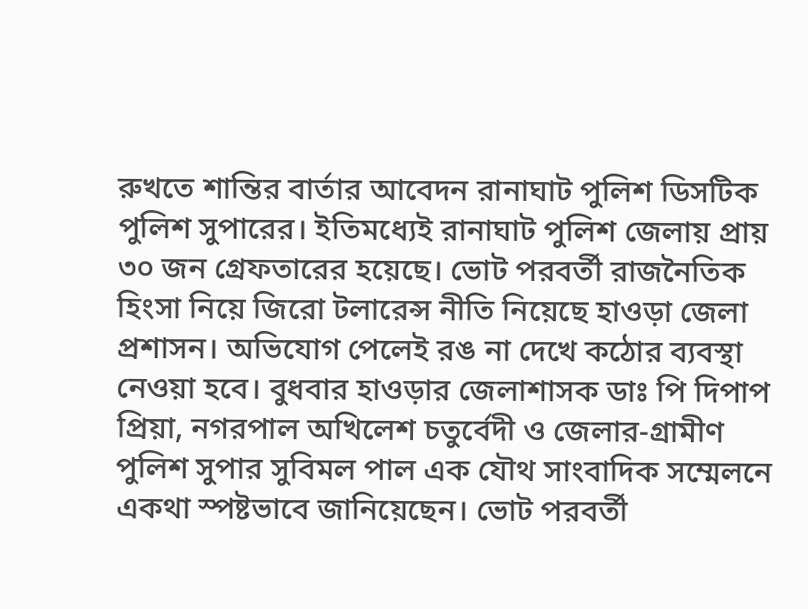রুখতে শান্তির বার্তার আবেদন রানাঘাট পুলিশ ডিসটিক পুলিশ সুপারের। ইতিমধ্যেই রানাঘাট পুলিশ জেলায় প্রায় ৩০ জন গ্রেফতারের হয়েছে। ভোট পরবর্তী রাজনৈতিক হিংসা নিয়ে জিরো টলারেন্স নীতি নিয়েছে হাওড়া জেলা প্রশাসন। অভিযোগ পেলেই রঙ না দেখে কঠোর ব্যবস্থা নেওয়া হবে। বুধবার হাওড়ার জেলাশাসক ডাঃ পি দিপাপ প্রিয়া, নগরপাল অখিলেশ চতুর্বেদী ও জেলার-গ্রামীণ পুলিশ সুপার সুবিমল পাল এক যৌথ সাংবাদিক সম্মেলনে একথা স্পষ্টভাবে জানিয়েছেন। ভোট পরবর্তী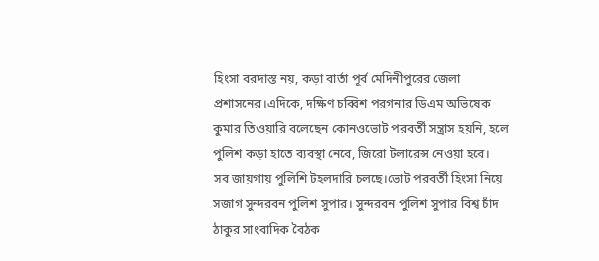হিংসা বরদাস্ত নয়, কড়া বার্তা পূর্ব মেদিনীপুরের জেলা প্রশাসনের।এদিকে, দক্ষিণ চব্বিশ পরগনার ডিএম অভিষেক কুমার তিওয়ারি বলেছেন কোনওভোট পরবর্তী সন্ত্রাস হয়নি, হলে পুলিশ কড়া হাতে ব্যবস্থা নেবে, জিরো টলারেন্স নেওয়া হবে।
সব জায়গায় পুলিশি টহলদারি চলছে।ভোট পরবর্তী হিংসা নিয়ে সজাগ সুন্দরবন পুলিশ সুপার। সুন্দরবন পুলিশ সুপার বিশ্ব চাঁদ ঠাকুর সাংবাদিক বৈঠক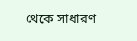থেকে সাধারণ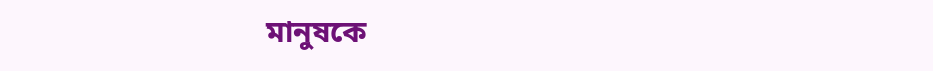মানুষকে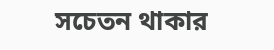সচেতন থাকার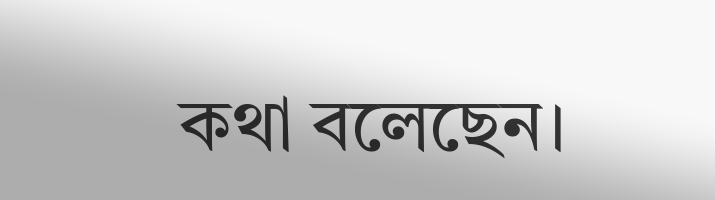কথা বলেছেন।